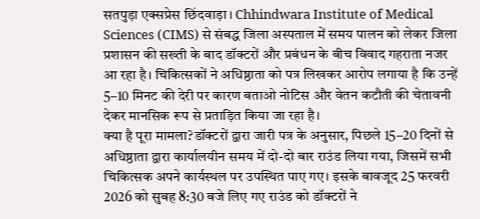सतपुड़ा एक्सप्रेस छिंदवाड़ा। Chhindwara Institute of Medical Sciences (CIMS) से संबद्ध जिला अस्पताल में समय पालन को लेकर जिला प्रशासन की सख्ती के बाद डॉक्टरों और प्रबंधन के बीच विवाद गहराता नजर आ रहा है। चिकित्सकों ने अधिष्ठाता को पत्र लिखकर आरोप लगाया है कि उन्हें 5–10 मिनट की देरी पर कारण बताओ नोटिस और वेतन कटौती की चेतावनी देकर मानसिक रूप से प्रताड़ित किया जा रहा है।
क्या है पूरा मामला?डॉक्टरों द्वारा जारी पत्र के अनुसार, पिछले 15–20 दिनों से अधिष्ठाता द्वारा कार्यालयीन समय में दो-दो बार राउंड लिया गया, जिसमें सभी चिकित्सक अपने कार्यस्थल पर उपस्थित पाए गए। इसके बावजूद 25 फरवरी 2026 को सुबह 8:30 बजे लिए गए राउंड को डॉक्टरों ने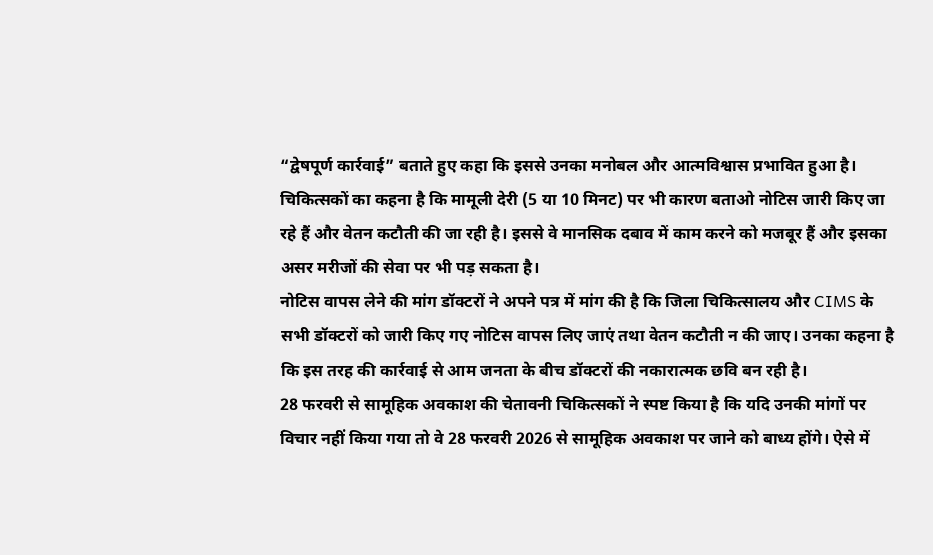“द्वेषपूर्ण कार्रवाई” बताते हुए कहा कि इससे उनका मनोबल और आत्मविश्वास प्रभावित हुआ है।
चिकित्सकों का कहना है कि मामूली देरी (5 या 10 मिनट) पर भी कारण बताओ नोटिस जारी किए जा रहे हैं और वेतन कटौती की जा रही है। इससे वे मानसिक दबाव में काम करने को मजबूर हैं और इसका असर मरीजों की सेवा पर भी पड़ सकता है।
नोटिस वापस लेने की मांग डॉक्टरों ने अपने पत्र में मांग की है कि जिला चिकित्सालय और CIMS के सभी डॉक्टरों को जारी किए गए नोटिस वापस लिए जाएं तथा वेतन कटौती न की जाए। उनका कहना है कि इस तरह की कार्रवाई से आम जनता के बीच डॉक्टरों की नकारात्मक छवि बन रही है।
28 फरवरी से सामूहिक अवकाश की चेतावनी चिकित्सकों ने स्पष्ट किया है कि यदि उनकी मांगों पर विचार नहीं किया गया तो वे 28 फरवरी 2026 से सामूहिक अवकाश पर जाने को बाध्य होंगे। ऐसे में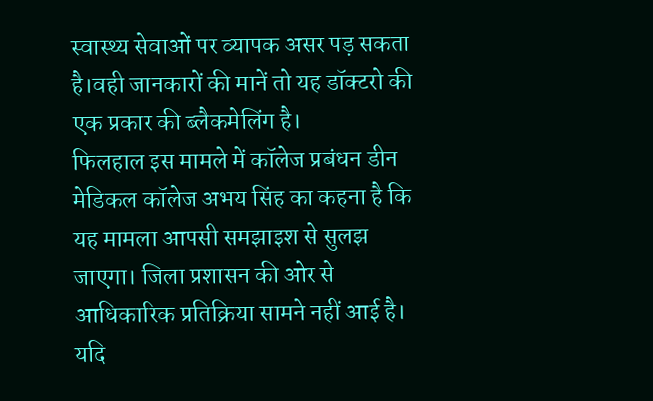स्वास्थ्य सेवाओं पर व्यापक असर पड़ सकता है।वही जानकारों की मानें तो यह डॉक्टरो की एक प्रकार की ब्लैकमेलिंग है।
फिलहाल इस मामले में कॉलेज प्रबंधन डीन मेडिकल कॉलेज अभय सिंह का कहना है कि यह मामला आपसी समझाइश से सुलझ जाएगा। जिला प्रशासन की ओर से आधिकारिक प्रतिक्रिया सामने नहीं आई है। यदि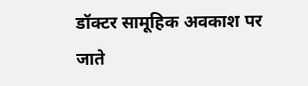डॉक्टर सामूहिक अवकाश पर जाते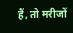हैं, तो मरीजों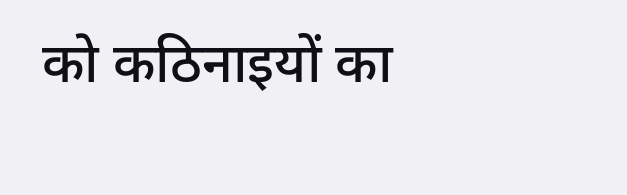को कठिनाइयों का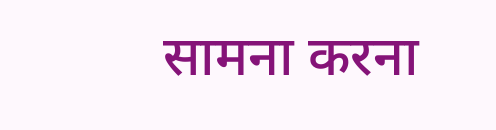सामना करना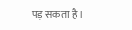पड़ सकता है।